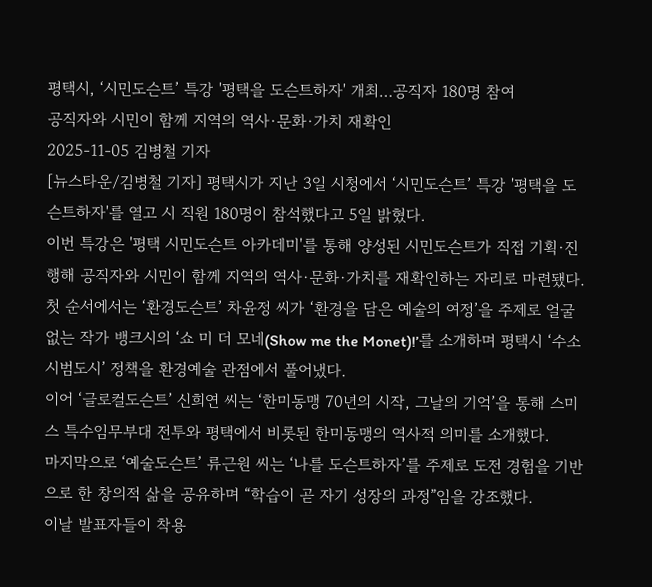평택시, ‘시민도슨트’ 특강 '평택을 도슨트하자' 개최…공직자 180명 참여
공직자와 시민이 함께 지역의 역사·문화·가치 재확인
2025-11-05 김병철 기자
[뉴스타운/김병철 기자] 평택시가 지난 3일 시청에서 ‘시민도슨트’ 특강 '평택을 도슨트하자'를 열고 시 직원 180명이 참석했다고 5일 밝혔다.
이번 특강은 '평택 시민도슨트 아카데미'를 통해 양성된 시민도슨트가 직접 기획·진행해 공직자와 시민이 함께 지역의 역사·문화·가치를 재확인하는 자리로 마련됐다.
첫 순서에서는 ‘환경도슨트’ 차윤정 씨가 ‘환경을 담은 예술의 여정’을 주제로 얼굴 없는 작가 뱅크시의 ‘쇼 미 더 모네(Show me the Monet)!’를 소개하며 평택시 ‘수소시범도시’ 정책을 환경예술 관점에서 풀어냈다.
이어 ‘글로컬도슨트’ 신희연 씨는 ‘한미동맹 70년의 시작, 그날의 기억’을 통해 스미스 특수임무부대 전투와 평택에서 비롯된 한미동맹의 역사적 의미를 소개했다.
마지막으로 ‘예술도슨트’ 류근원 씨는 ‘나를 도슨트하자’를 주제로 도전 경험을 기반으로 한 창의적 삶을 공유하며 “학습이 곧 자기 성장의 과정”임을 강조했다.
이날 발표자들이 착용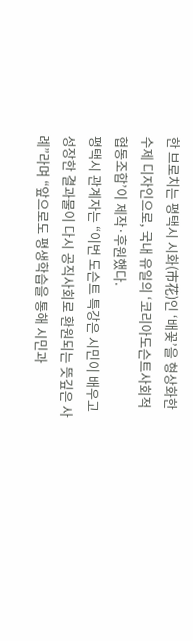한 브로치는 평택시 시화(市花)인 ‘배꽃’을 형상화한 수제 디자인으로, 국내 유일의 ‘코리아도슨트사회적협동조합’이 제작·후원했다.
평택시 관계자는 “이번 도슨트 특강은 시민이 배우고 성장한 결과물이 다시 공직사회로 환원되는 뜻깊은 사례”라며 “앞으로도 평생학습을 통해 시민과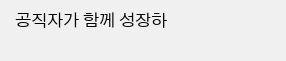공직자가 함께 성장하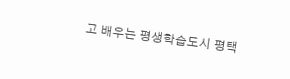고 배우는 평생학습도시 평택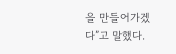을 만들어가겠다”고 말했다.